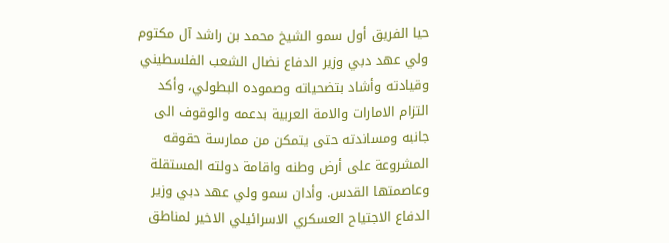حيا الفريق أول سمو الشيخ محمد بن راشد آل مكتوم ولي عهد دبي وزير الدفاع نضال الشعب الفلسطيني وقيادته وأشاد بتضحياته وصموده البطولي، وأكد التزام الامارات والامة العربية بدعمه والوقوف الى جانبه ومساندته حتى يتمكن من ممارسة حقوقه المشروعة على أرض وطنه واقامة دولته المستقلة وعاصمتها القدس. وأدان سمو ولي عهد دبي وزير الدفاع الاجتياح العسكري الاسرائيلي الاخير لمناطق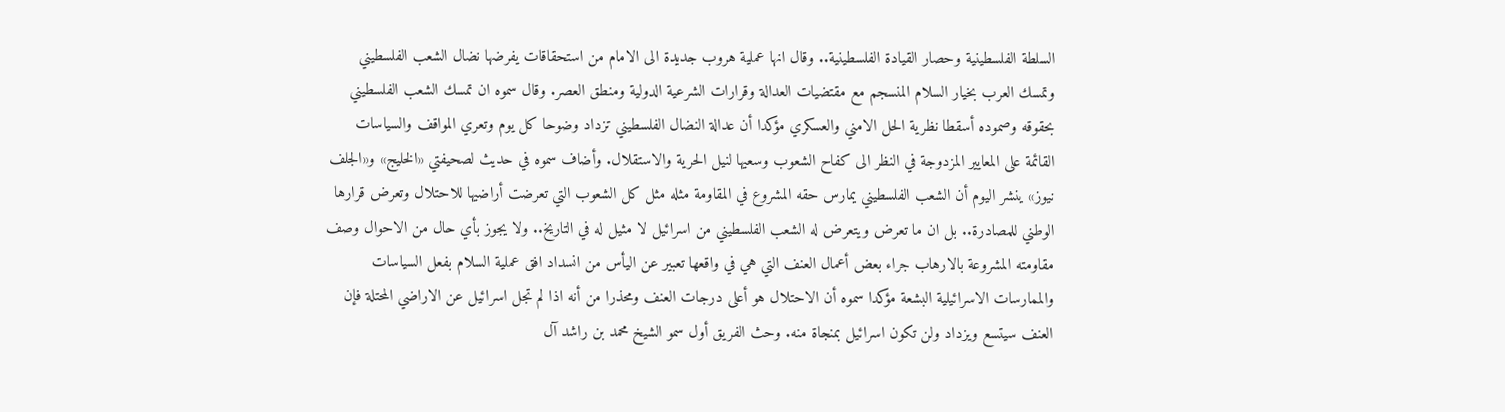السلطة الفلسطينية وحصار القيادة الفلسطينية.. وقال انها عملية هروب جديدة الى الامام من استحقاقات يفرضها نضال الشعب الفلسطيني وتمسك العرب بخيار السلام المنسجم مع مقتضيات العدالة وقرارات الشرعية الدولية ومنطق العصر. وقال سموه ان تمسك الشعب الفلسطيني بحقوقه وصموده أسقطا نظرية الحل الامني والعسكري مؤكدا أن عدالة النضال الفلسطيني تزداد وضوحا كل يوم وتعري المواقف والسياسات القائمة على المعايير المزدوجة في النظر الى كفاح الشعوب وسعيها لنيل الحرية والاستقلال. وأضاف سموه في حديث لصحيفتي «الخليج» و«الجلف نيوز» ينشر اليوم أن الشعب الفلسطيني يمارس حقه المشروع في المقاومة مثله مثل كل الشعوب التي تعرضت أراضيها للاحتلال وتعرض قرارها الوطني للمصادرة.. بل ان ما تعرض ويتعرض له الشعب الفلسطيني من اسرائيل لا مثيل له في التاريخ.. ولا يجوز بأي حال من الاحوال وصف مقاومته المشروعة بالارهاب جراء بعض أعمال العنف التي هي في واقعها تعبير عن اليأس من انسداد افق عملية السلام بفعل السياسات والممارسات الاسرائيلية البشعة مؤكدا سموه أن الاحتلال هو أعلى درجات العنف ومحذرا من أنه اذا لم تجل اسرائيل عن الاراضي المحتلة فإن العنف سيتسع ويزداد ولن تكون اسرائيل بمنجاة منه. وحث الفريق أول سمو الشيخ محمد بن راشد آل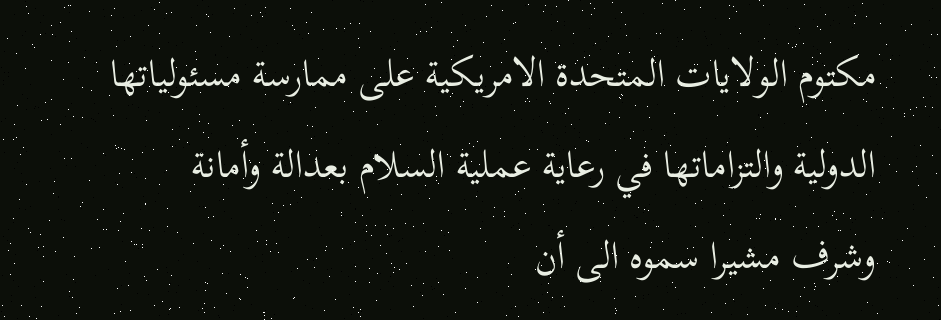مكتوم الولايات المتحدة الامريكية على ممارسة مسئولياتها الدولية والتزاماتها في رعاية عملية السلام بعدالة وأمانة وشرف مشيرا سموه الى أن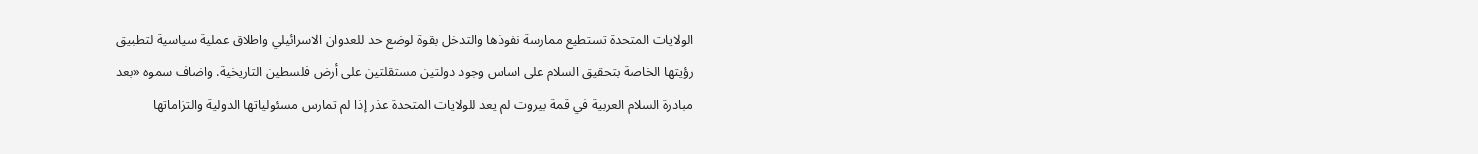الولايات المتحدة تستطيع ممارسة نفوذها والتدخل بقوة لوضع حد للعدوان الاسرائيلي واطلاق عملية سياسية لتطبيق رؤيتها الخاصة بتحقيق السلام على اساس وجود دولتين مستقلتين على أرض فلسطين التاريخية. واضاف سموه «بعد مبادرة السلام العربية في قمة بيروت لم يعد للولايات المتحدة عذر إذا لم تمارس مسئولياتها الدولية والتزاماتها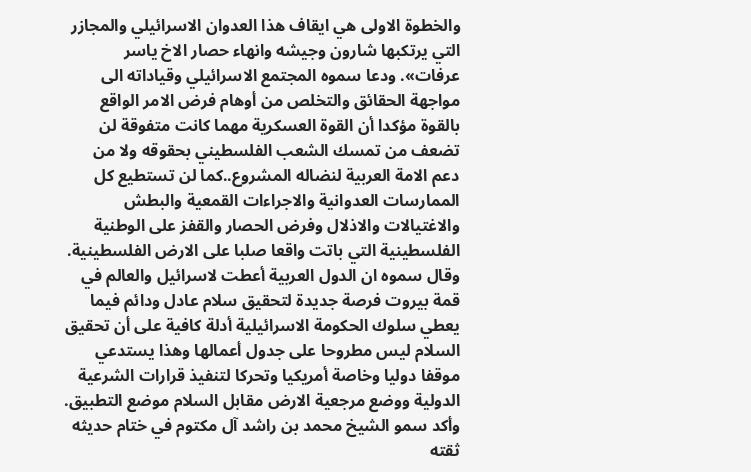والخطوة الاولى هي ايقاف هذا العدوان الاسرائيلي والمجازر التي يرتكبها شارون وجيشه وانهاء حصار الاخ ياسر عرفات». ودعا سموه المجتمع الاسرائيلي وقياداته الى مواجهة الحقائق والتخلص من أوهام فرض الامر الواقع بالقوة مؤكدا أن القوة العسكرية مهما كانت متفوقة لن تضعف من تمسك الشعب الفلسطيني بحقوقه ولا من دعم الامة العربية لنضاله المشروع..كما لن تستطيع كل الممارسات العدوانية والاجراءات القمعية والبطش والاغتيالات والاذلال وفرض الحصار والقفز على الوطنية الفلسطينية التي باتت واقعا صلبا على الارض الفلسطينية. وقال سموه ان الدول العربية أعطت لاسرائيل والعالم في قمة بيروت فرصة جديدة لتحقيق سلام عادل ودائم فيما يعطي سلوك الحكومة الاسرائيلية أدلة كافية على أن تحقيق السلام ليس مطروحا على جدول أعمالها وهذا يستدعي موقفا دوليا وخاصة أمريكيا وتحركا لتنفيذ قرارات الشرعية الدولية ووضع مرجعية الارض مقابل السلام موضع التطبيق. وأكد سمو الشيخ محمد بن راشد آل مكتوم في ختام حديثه ثقته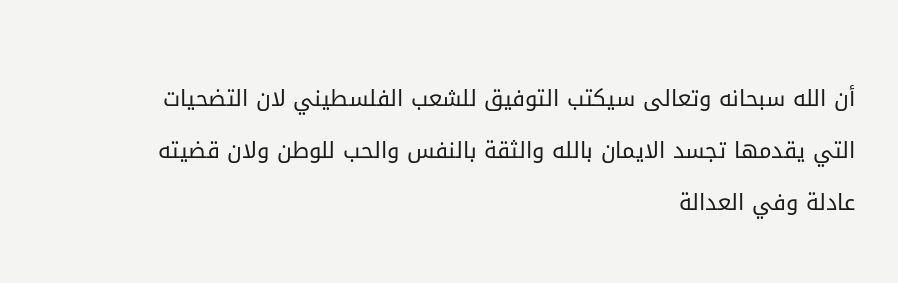أن الله سبحانه وتعالى سيكتب التوفيق للشعب الفلسطيني لان التضحيات التي يقدمها تجسد الايمان بالله والثقة بالنفس والحب للوطن ولان قضيته عادلة وفي العدالة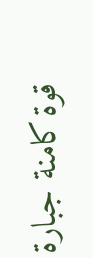قوة كامنة جبارة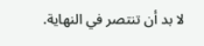لا بد أن تنتصر في النهاية.